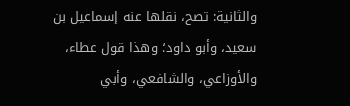والثانية: تصح، نقلها عنه إسماعيل بن سعيد، وأبو داود؛ وهذا قول عطاء، والأوزاعي، والشافعي، وأبي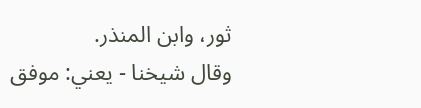ثور، وابن المنذر.
وقال شيخنا - يعني: موفق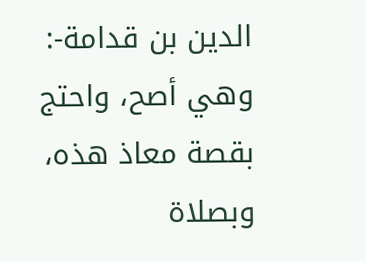الدين بن قدامة-: وهي أصح، واحتج بقصة معاذ هذه، وبصلاة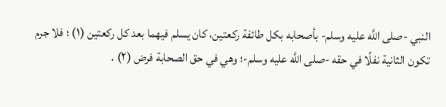النبي -صلى اللَّه عليه وسلم- بأصحابه بكل طائفة ركعتين، كان يسلم فيهما بعد كل ركعتين (١) ؛ فلا جرم تكون الثانية نفلًا في حقه -صلى اللَّه عليه وسلم-؛ وهي في حق الصحابة فرض (٢) .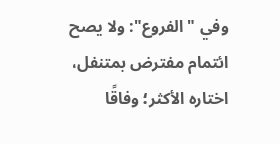وفي "الفروع": ولا يصح ائتمام مفترض بمتنفل، اختاره الأكثر؛ وفاقًا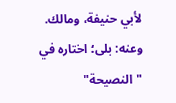لأبي حنيفة، ومالك. وعنه: بلى؛ اختاره في "النصيحة"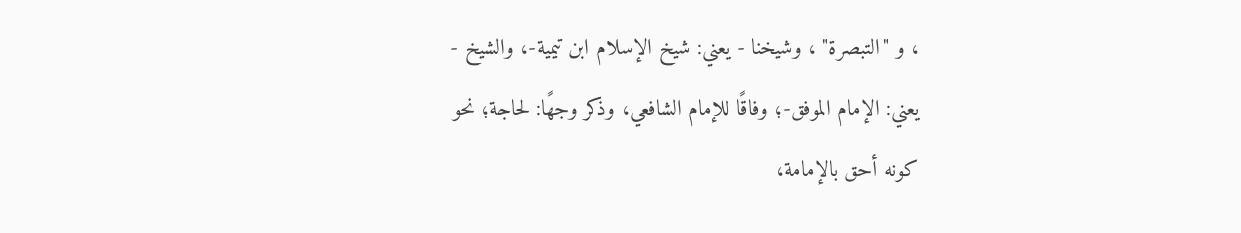، و "التبصرة" ، وشيخنا - يعني: شيخ الإسلام ابن تيمية-، والشيخ - يعني: الإمام الموفق-؛ وفاقًا للإمام الشافعي، وذكر وجهًا: لحاجة؛ نحو كونه أحق بالإمامة،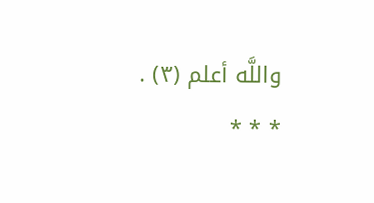واللَّه أعلم (٣) .
* * *